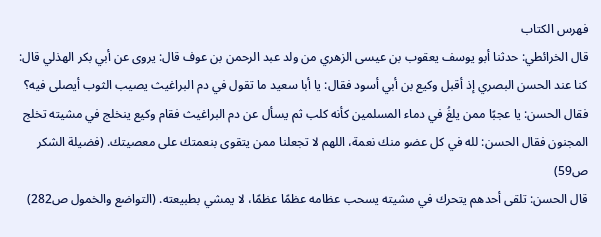فهرس الكتاب
قال الخرائطي: حدثنا أبو يوسف يعقوب بن عيسى الزهري من ولد عبد الرحمن بن عوف قال: يروى عن أبي بكر الهذلي قال: كنا عند الحسن البصري إذ أقبل وكيع بن أبي أسود فقال: يا أبا سعيد ما تقول في دم البراغيث يصيب الثوب أيصلى فيه؟ فقال الحسن: يا عجبًا ممن يلغُ في دماء المسلمين كأنه كلب ثم يسأل عن دم البراغيث فقام وكيع ينخلج في مشيته تخلج المجنون فقال الحسن: لله في كل عضو منك نعمة، اللهم لا تجعلنا ممن يتقوى بنعمتك على معصيتك. (فضيلة الشكر ص59)
قال الحسن: تلقى أحدهم يتحرك في مشيته يسحب عظامه عظمًا عظمًا، لا يمشي بطبيعته. (التواضع والخمول ص282)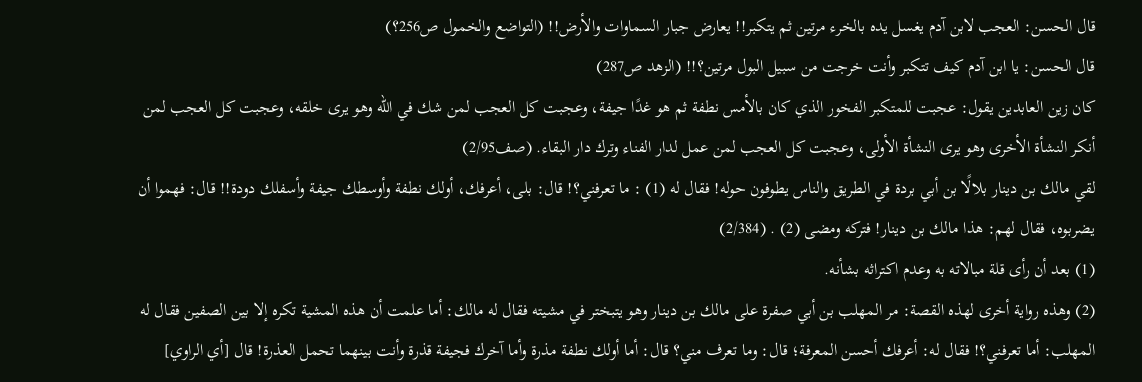قال الحسن: العجب لابن آدم يغسل يده بالخرء مرتين ثم يتكبر!! يعارض جبار السماوات والأرض!! (التواضع والخمول ص256؟)
قال الحسن: يا ابن آدم كيف تتكبر وأنت خرجت من سبيل البول مرتين؟!! (الزهد ص287)
كان زين العابدين يقول: عجبت للمتكبر الفخور الذي كان بالأمس نطفة ثم هو غدًا جيفة، وعجبت كل العجب لمن شك في الله وهو يرى خلقه، وعجبت كل العجب لمن أنكر النشأة الأخرى وهو يرى النشأة الأولى، وعجبت كل العجب لمن عمل لدار الفناء وترك دار البقاء. (صف2/95)
لقي مالك بن دينار بلالًا بن أبي بردة في الطريق والناس يطوفون حوله! فقال له (1) : ما تعرفني؟! قال: بلى، أعرفك، أولك نطفة وأوسطك جيفة وأسفلك دودة!! قال: فهموا أن يضربوه، فقال لهم: هذا مالك بن دينار! فتركه ومضى (2) . (2/384)
(1) بعد أن رأى قلة مبالاته به وعدم اكتراثه بشأنه.
(2) وهذه رواية أخرى لهذه القصة: مر المهلب بن أبي صفرة على مالك بن دينار وهو يتبختر في مشيته فقال له مالك: أما علمت أن هذه المشية تكره إلا بين الصفين فقال له المهلب: أما تعرفني؟! فقال له: أعرفك أحسن المعرفة؛ قال: وما تعرف مني؟ قال: أما أولك نطفة مذرة وأما آخرك فجيفة قذرة وأنت بينهما تحمل العذرة! قال [أي الراوي]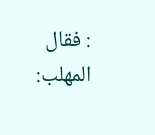: فقال المهلب: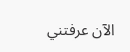الآن عرفتني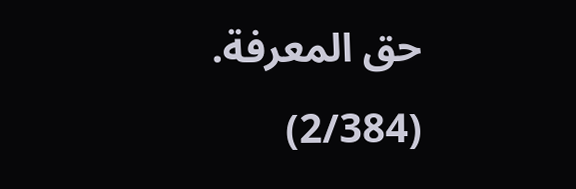حق المعرفة. (2/384)